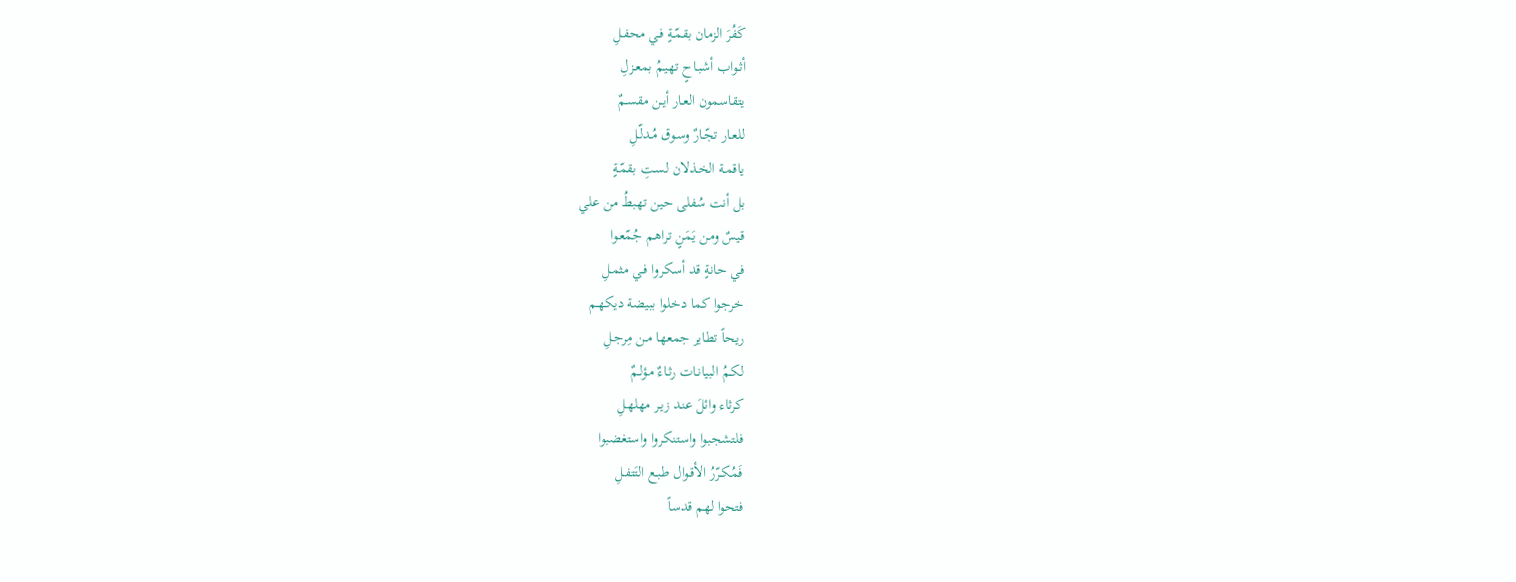كَفُرَ الزمان بقمّـةٍ فـي محفـلِ
أثـواب أشبـاحٍ تهيـمُ بمعـزلِ
يتقاسمون العـار أيـن مقسـمٌ
للعـار تجّـارٌ وسـوق مُـدلّـلِ
ياقمـة الخـذلان لسـتِ بقمّـةٍ
بل أنت سُفلى حين تهبطُ من علي
قيسٌ ومن يَمَنٍ تراهـم جُمّعـوا
في حانةٍ قد أسكروا فـي مثمـلِ
خرجوا كما دخلوا ببيضة ديكهـم
ريحاً تطاير جمعها مـن مِرجـلِ
لكـمُ البيانـات رثـاءٌ مـؤلـمٌ
كرثاء وائلَ عنـد زيـر مهلهـلِ
فلتشجبوا واستنكروا واستغضبوا
فَمُكـرّرُ الأقـوال طبـع التَتفـلِ
فتحوا لهم قدساً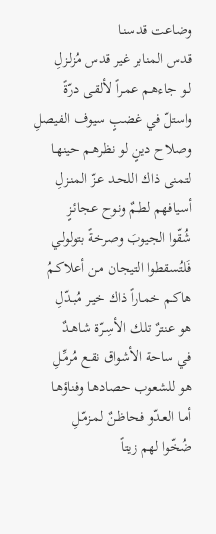وضاعت قدسنـا
قدس المنابر غير قدس مُزلـزلِ
لـو جاءهـم عمـراً لألقـى درّةً
واستلّ في غضبٍ سيوف الفيصلِ
وصلاح دينٍ لو نظرهـم حينهـا
لتمنى ذاك اللحـد عـزّ المنـزلِ
أسيافهم لطـمٌ ونـوح عجائـزٍ
شُقّوا الجيوبَ وصرخةً بتولولـي
فَلتُسقطوا التيجان مـن أعلاكـمُ
هاكـم خمـاراً ذاك خيـر مُبـدّلِ
هو عنترٌ تلـك الأسِـرّة شاهـدٌ
في ساحة الأشواق نقـع مُرمِّـلِ
هو للشعوب حصادهـا وفناؤهـا
أمـا العـدّو فحاظـنٌ لمـزمّـلِ
ضُخّوا لهم زيتاً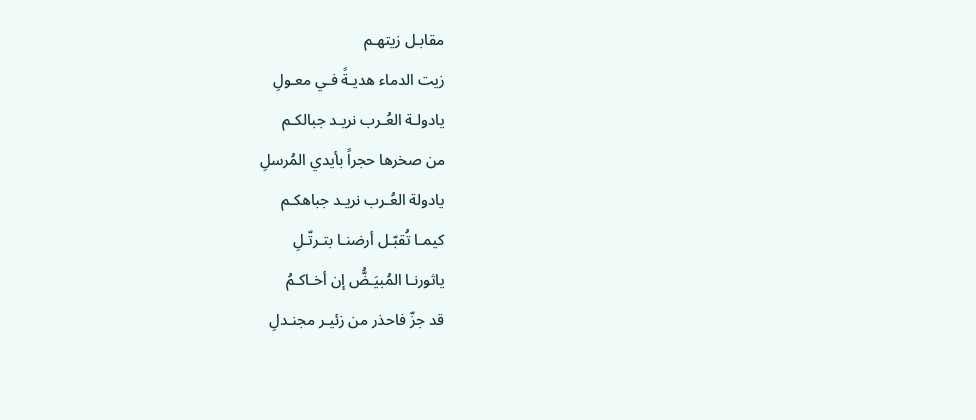مقابـل زيتهـم
زيت الدماء هديـةً فـي معـولِ
يادولـة العُـرب نريـد جبالكـم
من صخرها حجراً بأيدي المُرسلِ
يادولة العُـرب نريـد جباهكـم
كيمـا تُقبّـل أرضنـا بتـرتّـلِ
ياثورنـا المُبيَـضُّ إن أخـاكـمُ
قد جزّ فاحذر من زئيـر مجنـدلِ